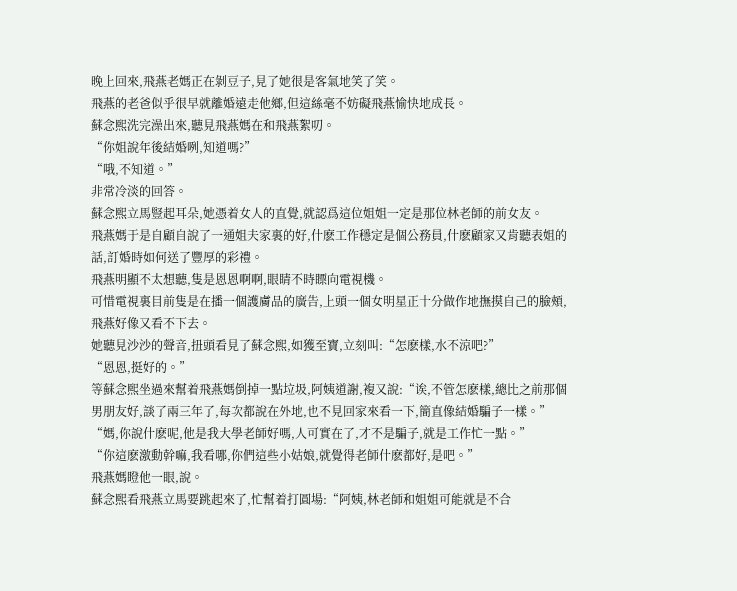晚上回來,飛燕老媽正在剝豆子,見了她很是客氣地笑了笑。
飛燕的老爸似乎很早就離婚遠走他鄉,但這絲毫不妨礙飛燕愉快地成長。
蘇念熙洗完澡出來,聽見飛燕媽在和飛燕絮叨。
“你姐說年後結婚咧,知道嗎?”
“哦,不知道。”
非常冷淡的回答。
蘇念熙立馬豎起耳朵,她憑着女人的直覺,就認爲這位姐姐一定是那位林老師的前女友。
飛燕媽于是自顧自說了一通姐夫家裏的好,什麽工作穩定是個公務員,什麽顧家又肯聽表姐的話,訂婚時如何送了豐厚的彩禮。
飛燕明顯不太想聽,隻是恩恩啊啊,眼睛不時瞟向電視機。
可惜電視裏目前隻是在播一個護膚品的廣告,上頭一個女明星正十分做作地撫摸自己的臉頰,飛燕好像又看不下去。
她聽見沙沙的聲音,扭頭看見了蘇念熙,如獲至寶,立刻叫:“怎麽樣,水不涼吧?”
“恩恩,挺好的。”
等蘇念熙坐過來幫着飛燕媽倒掉一點垃圾,阿姨道謝,複又說:“诶,不管怎麽樣,總比之前那個男朋友好,談了兩三年了,每次都說在外地,也不見回家來看一下,簡直像結婚騙子一樣。”
“媽,你說什麽呢,他是我大學老師好嗎,人可實在了,才不是騙子,就是工作忙一點。”
“你這麽激動幹嘛,我看哪,你們這些小姑娘,就覺得老師什麽都好,是吧。”
飛燕媽瞪他一眼,說。
蘇念熙看飛燕立馬要跳起來了,忙幫着打圓場:“阿姨,林老師和姐姐可能就是不合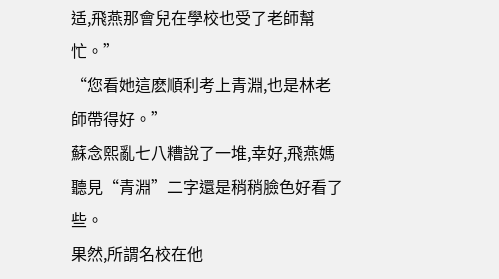适,飛燕那會兒在學校也受了老師幫忙。”
“您看她這麽順利考上青淵,也是林老師帶得好。”
蘇念熙亂七八糟說了一堆,幸好,飛燕媽聽見“青淵”二字還是稍稍臉色好看了些。
果然,所謂名校在他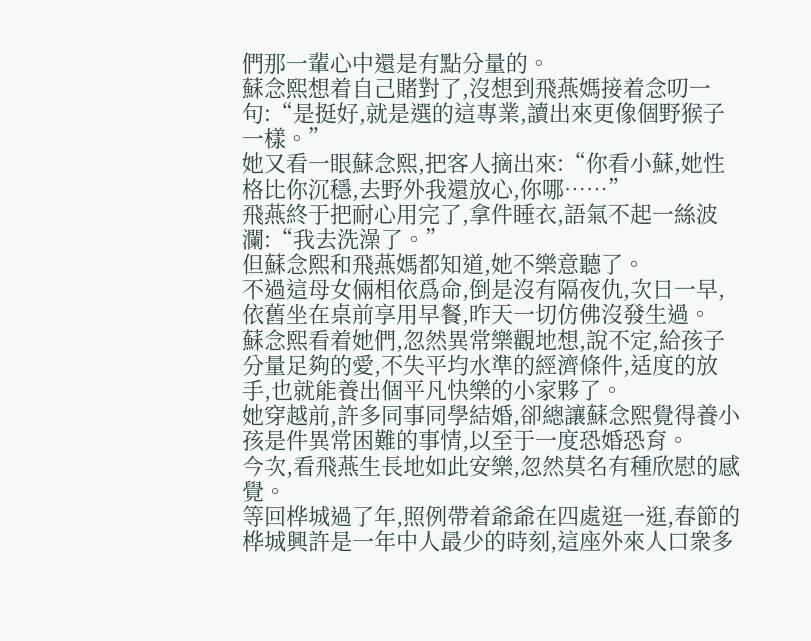們那一輩心中還是有點分量的。
蘇念熙想着自己賭對了,沒想到飛燕媽接着念叨一句:“是挺好,就是選的這專業,讀出來更像個野猴子一樣。”
她又看一眼蘇念熙,把客人摘出來:“你看小蘇,她性格比你沉穩,去野外我還放心,你哪……”
飛燕終于把耐心用完了,拿件睡衣,語氣不起一絲波瀾:“我去洗澡了。”
但蘇念熙和飛燕媽都知道,她不樂意聽了。
不過這母女倆相依爲命,倒是沒有隔夜仇,次日一早,依舊坐在桌前享用早餐,昨天一切仿佛沒發生過。
蘇念熙看着她們,忽然異常樂觀地想,說不定,給孩子分量足夠的愛,不失平均水準的經濟條件,适度的放手,也就能養出個平凡快樂的小家夥了。
她穿越前,許多同事同學結婚,卻總讓蘇念熙覺得養小孩是件異常困難的事情,以至于一度恐婚恐育。
今次,看飛燕生長地如此安樂,忽然莫名有種欣慰的感覺。
等回桦城過了年,照例帶着爺爺在四處逛一逛,春節的桦城興許是一年中人最少的時刻,這座外來人口衆多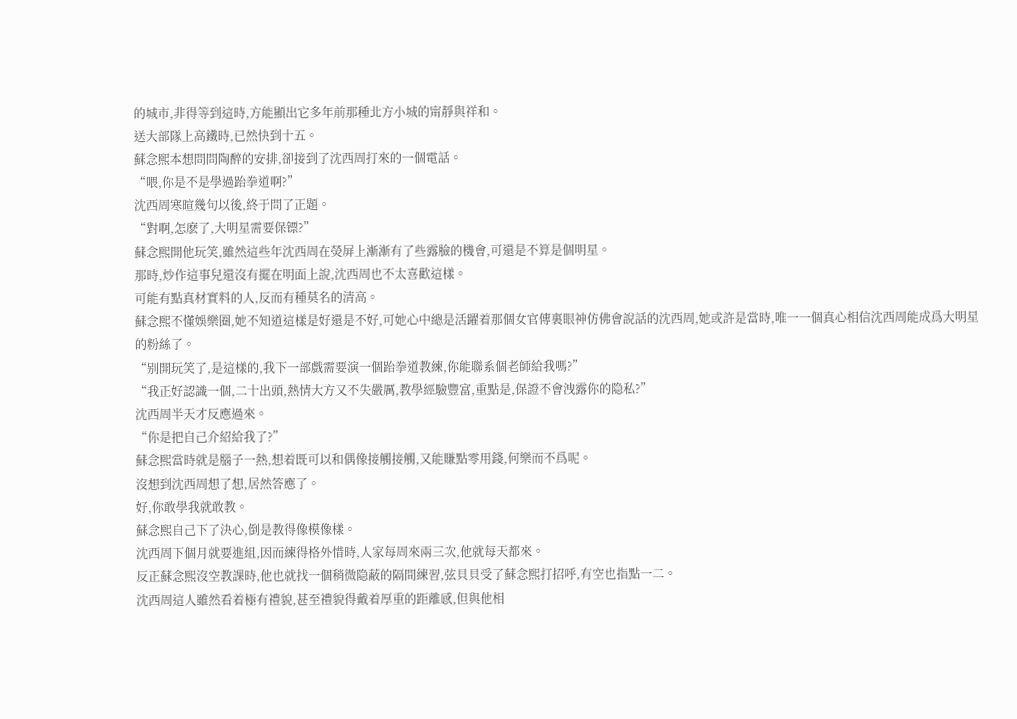的城市,非得等到這時,方能顯出它多年前那種北方小城的甯靜與祥和。
送大部隊上高鐵時,已然快到十五。
蘇念熙本想問問陶醉的安排,卻接到了沈西周打來的一個電話。
“喂,你是不是學過跆拳道啊?”
沈西周寒暄幾句以後,終于問了正題。
“對啊,怎麽了,大明星需要保镖?”
蘇念熙開他玩笑,雖然這些年沈西周在熒屏上漸漸有了些露臉的機會,可還是不算是個明星。
那時,炒作這事兒還沒有擺在明面上說,沈西周也不太喜歡這樣。
可能有點真材實料的人,反而有種莫名的清高。
蘇念熙不懂娛樂圈,她不知道這樣是好還是不好,可她心中總是活躍着那個女官傳裏眼神仿佛會說話的沈西周,她或許是當時,唯一一個真心相信沈西周能成爲大明星的粉絲了。
“别開玩笑了,是這樣的,我下一部戲需要演一個跆拳道教練,你能聯系個老師給我嗎?”
“我正好認識一個,二十出頭,熱情大方又不失嚴厲,教學經驗豐富,重點是,保證不會洩露你的隐私?”
沈西周半天才反應過來。
“你是把自己介紹給我了?”
蘇念熙當時就是腦子一熱,想着既可以和偶像接觸接觸,又能賺點零用錢,何樂而不爲呢。
沒想到沈西周想了想,居然答應了。
好,你敢學我就敢教。
蘇念熙自己下了決心,倒是教得像模像樣。
沈西周下個月就要進組,因而練得格外惜時,人家每周來兩三次,他就每天都來。
反正蘇念熙沒空教課時,他也就找一個稍微隐蔽的隔間練習,弦貝貝受了蘇念熙打招呼,有空也指點一二。
沈西周這人雖然看着極有禮貌,甚至禮貌得戴着厚重的距離感,但與他相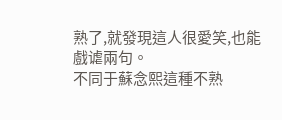熟了,就發現這人很愛笑,也能戲谑兩句。
不同于蘇念熙這種不熟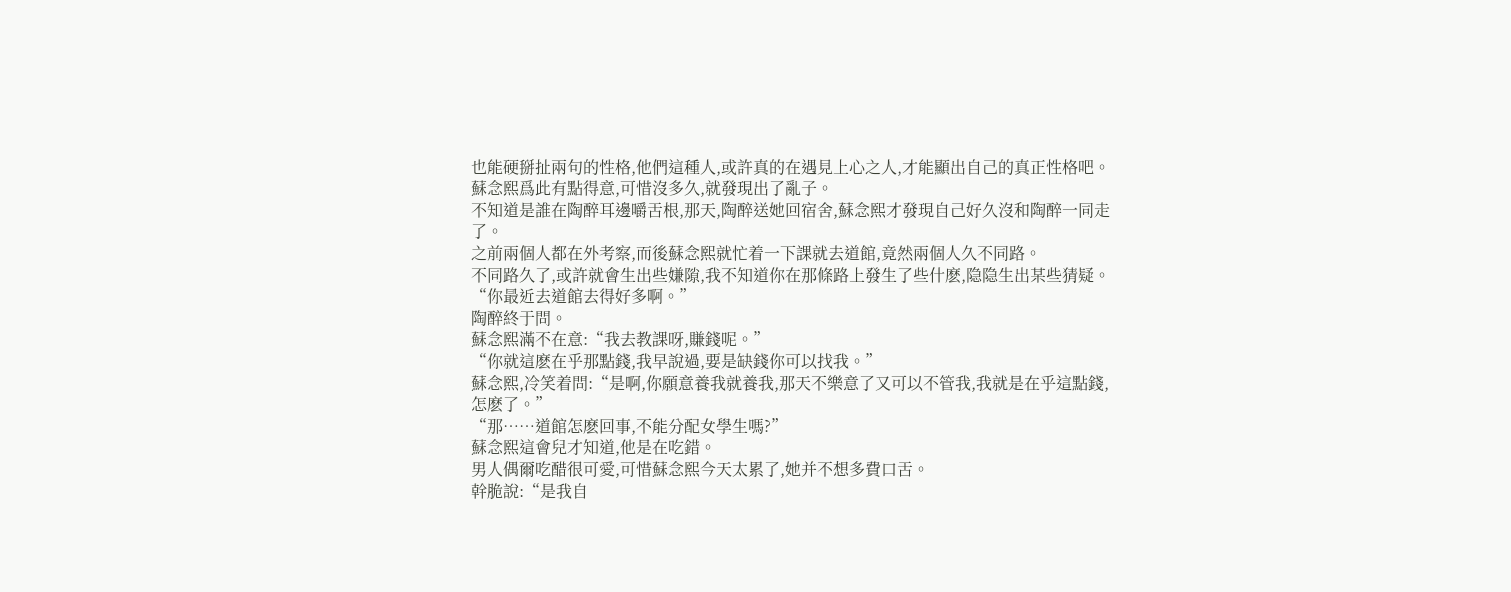也能硬掰扯兩句的性格,他們這種人,或許真的在遇見上心之人,才能顯出自己的真正性格吧。
蘇念熙爲此有點得意,可惜沒多久,就發現出了亂子。
不知道是誰在陶醉耳邊嚼舌根,那天,陶醉送她回宿舍,蘇念熙才發現自己好久沒和陶醉一同走了。
之前兩個人都在外考察,而後蘇念熙就忙着一下課就去道館,竟然兩個人久不同路。
不同路久了,或許就會生出些嫌隙,我不知道你在那條路上發生了些什麽,隐隐生出某些猜疑。
“你最近去道館去得好多啊。”
陶醉終于問。
蘇念熙滿不在意:“我去教課呀,賺錢呢。”
“你就這麽在乎那點錢,我早說過,要是缺錢你可以找我。”
蘇念熙,冷笑着問:“是啊,你願意養我就養我,那天不樂意了又可以不管我,我就是在乎這點錢,怎麽了。”
“那……道館怎麽回事,不能分配女學生嗎?”
蘇念熙這會兒才知道,他是在吃錯。
男人偶爾吃醋很可愛,可惜蘇念熙今天太累了,她并不想多費口舌。
幹脆說:“是我自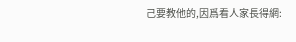己要教他的,因爲看人家長得網: